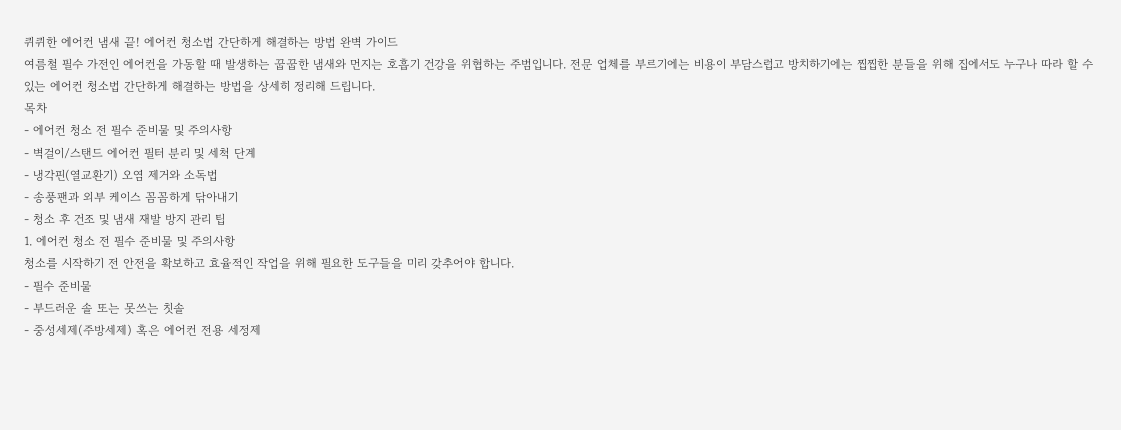퀴퀴한 에어컨 냄새 끝! 에어컨 청소법 간단하게 해결하는 방법 완벽 가이드
여름철 필수 가전인 에어컨을 가동할 때 발생하는 꿉꿉한 냄새와 먼지는 호흡기 건강을 위협하는 주범입니다. 전문 업체를 부르기에는 비용이 부담스럽고 방치하기에는 찝찝한 분들을 위해 집에서도 누구나 따라 할 수 있는 에어컨 청소법 간단하게 해결하는 방법을 상세히 정리해 드립니다.
목차
- 에어컨 청소 전 필수 준비물 및 주의사항
- 벽걸이/스탠드 에어컨 필터 분리 및 세척 단계
- 냉각핀(열교환기) 오염 제거와 소독법
- 송풍팬과 외부 케이스 꼼꼼하게 닦아내기
- 청소 후 건조 및 냄새 재발 방지 관리 팁
1. 에어컨 청소 전 필수 준비물 및 주의사항
청소를 시작하기 전 안전을 확보하고 효율적인 작업을 위해 필요한 도구들을 미리 갖추어야 합니다.
- 필수 준비물
- 부드러운 솔 또는 못쓰는 칫솔
- 중성세제(주방세제) 혹은 에어컨 전용 세정제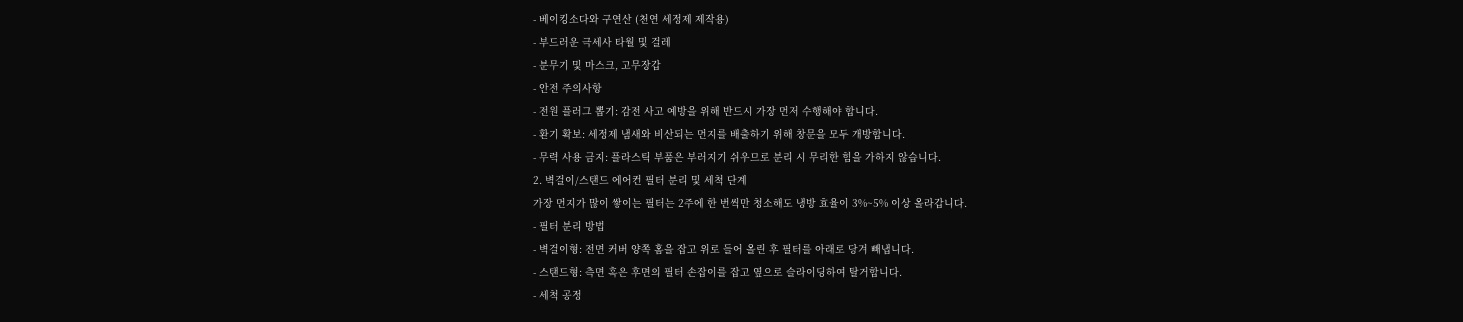- 베이킹소다와 구연산 (천연 세정제 제작용)
- 부드러운 극세사 타월 및 걸레
- 분무기 및 마스크, 고무장갑
- 안전 주의사항
- 전원 플러그 뽑기: 감전 사고 예방을 위해 반드시 가장 먼저 수행해야 합니다.
- 환기 확보: 세정제 냄새와 비산되는 먼지를 배출하기 위해 창문을 모두 개방합니다.
- 무력 사용 금지: 플라스틱 부품은 부러지기 쉬우므로 분리 시 무리한 힘을 가하지 않습니다.
2. 벽걸이/스탠드 에어컨 필터 분리 및 세척 단계
가장 먼지가 많이 쌓이는 필터는 2주에 한 번씩만 청소해도 냉방 효율이 3%~5% 이상 올라갑니다.
- 필터 분리 방법
- 벽걸이형: 전면 커버 양쪽 홈을 잡고 위로 들어 올린 후 필터를 아래로 당겨 빼냅니다.
- 스탠드형: 측면 혹은 후면의 필터 손잡이를 잡고 옆으로 슬라이딩하여 탈거합니다.
- 세척 공정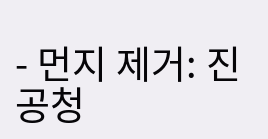- 먼지 제거: 진공청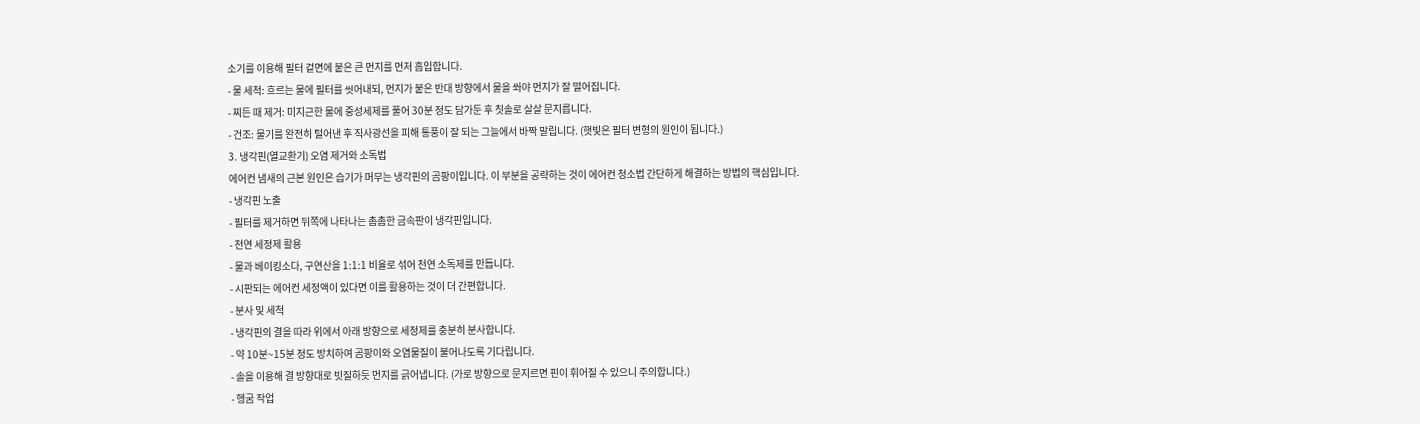소기를 이용해 필터 겉면에 붙은 큰 먼지를 먼저 흡입합니다.
- 물 세척: 흐르는 물에 필터를 씻어내되, 먼지가 붙은 반대 방향에서 물을 쏴야 먼지가 잘 떨어집니다.
- 찌든 때 제거: 미지근한 물에 중성세제를 풀어 30분 정도 담가둔 후 칫솔로 살살 문지릅니다.
- 건조: 물기를 완전히 털어낸 후 직사광선을 피해 통풍이 잘 되는 그늘에서 바짝 말립니다. (햇빛은 필터 변형의 원인이 됩니다.)
3. 냉각핀(열교환기) 오염 제거와 소독법
에어컨 냄새의 근본 원인은 습기가 머무는 냉각핀의 곰팡이입니다. 이 부분을 공략하는 것이 에어컨 청소법 간단하게 해결하는 방법의 핵심입니다.
- 냉각핀 노출
- 필터를 제거하면 뒤쪽에 나타나는 촘촘한 금속판이 냉각핀입니다.
- 천연 세정제 활용
- 물과 베이킹소다, 구연산을 1:1:1 비율로 섞어 천연 소독제를 만듭니다.
- 시판되는 에어컨 세정액이 있다면 이를 활용하는 것이 더 간편합니다.
- 분사 및 세척
- 냉각핀의 결을 따라 위에서 아래 방향으로 세정제를 충분히 분사합니다.
- 약 10분~15분 정도 방치하여 곰팡이와 오염물질이 불어나도록 기다립니다.
- 솔을 이용해 결 방향대로 빗질하듯 먼지를 긁어냅니다. (가로 방향으로 문지르면 핀이 휘어질 수 있으니 주의합니다.)
- 헹굼 작업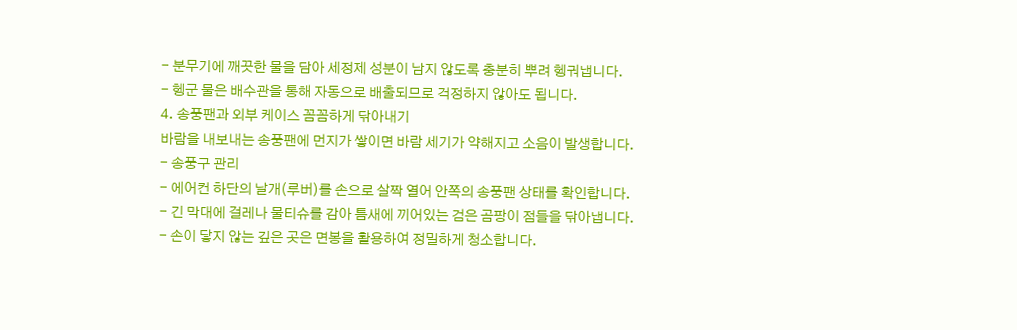- 분무기에 깨끗한 물을 담아 세정제 성분이 남지 않도록 충분히 뿌려 헹궈냅니다.
- 헹군 물은 배수관을 통해 자동으로 배출되므로 걱정하지 않아도 됩니다.
4. 송풍팬과 외부 케이스 꼼꼼하게 닦아내기
바람을 내보내는 송풍팬에 먼지가 쌓이면 바람 세기가 약해지고 소음이 발생합니다.
- 송풍구 관리
- 에어컨 하단의 날개(루버)를 손으로 살짝 열어 안쪽의 송풍팬 상태를 확인합니다.
- 긴 막대에 걸레나 물티슈를 감아 틈새에 끼어있는 검은 곰팡이 점들을 닦아냅니다.
- 손이 닿지 않는 깊은 곳은 면봉을 활용하여 정밀하게 청소합니다.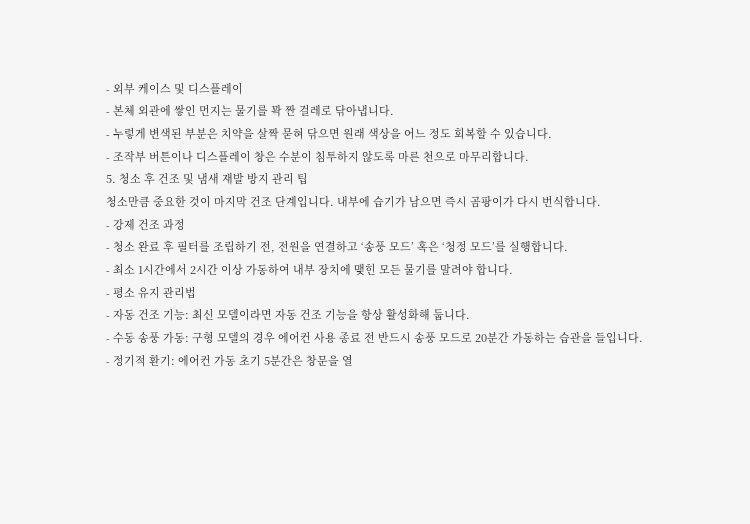- 외부 케이스 및 디스플레이
- 본체 외관에 쌓인 먼지는 물기를 꽉 짠 걸레로 닦아냅니다.
- 누렇게 변색된 부분은 치약을 살짝 묻혀 닦으면 원래 색상을 어느 정도 회복할 수 있습니다.
- 조작부 버튼이나 디스플레이 창은 수분이 침투하지 않도록 마른 천으로 마무리합니다.
5. 청소 후 건조 및 냄새 재발 방지 관리 팁
청소만큼 중요한 것이 마지막 건조 단계입니다. 내부에 습기가 남으면 즉시 곰팡이가 다시 번식합니다.
- 강제 건조 과정
- 청소 완료 후 필터를 조립하기 전, 전원을 연결하고 ‘송풍 모드’ 혹은 ‘청정 모드’를 실행합니다.
- 최소 1시간에서 2시간 이상 가동하여 내부 장치에 맺힌 모든 물기를 말려야 합니다.
- 평소 유지 관리법
- 자동 건조 기능: 최신 모델이라면 자동 건조 기능을 항상 활성화해 둡니다.
- 수동 송풍 가동: 구형 모델의 경우 에어컨 사용 종료 전 반드시 송풍 모드로 20분간 가동하는 습관을 들입니다.
- 정기적 환기: 에어컨 가동 초기 5분간은 창문을 열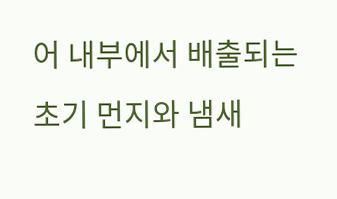어 내부에서 배출되는 초기 먼지와 냄새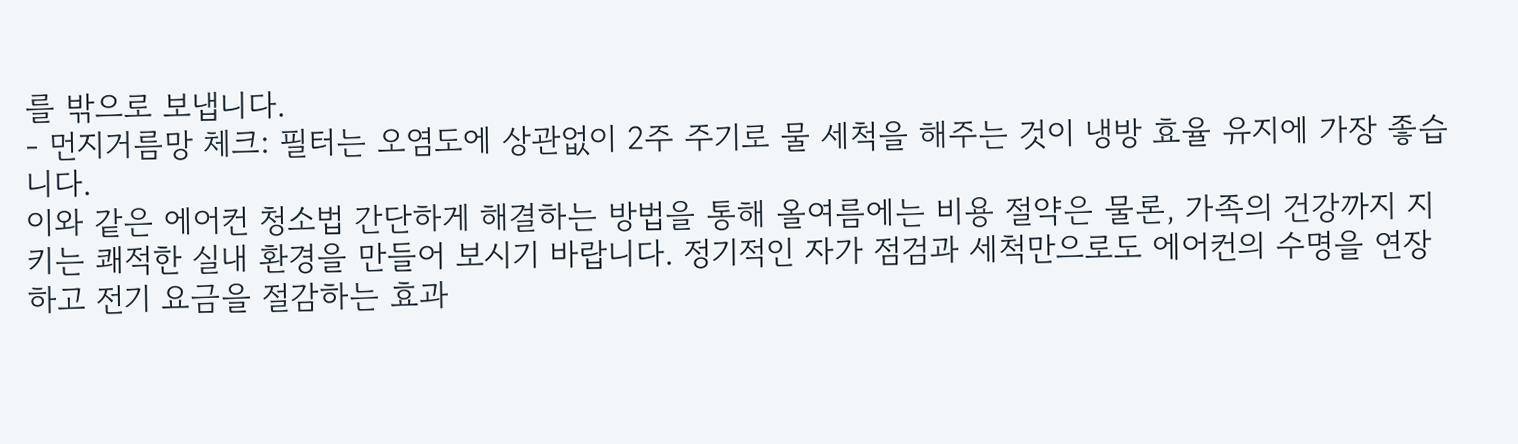를 밖으로 보냅니다.
- 먼지거름망 체크: 필터는 오염도에 상관없이 2주 주기로 물 세척을 해주는 것이 냉방 효율 유지에 가장 좋습니다.
이와 같은 에어컨 청소법 간단하게 해결하는 방법을 통해 올여름에는 비용 절약은 물론, 가족의 건강까지 지키는 쾌적한 실내 환경을 만들어 보시기 바랍니다. 정기적인 자가 점검과 세척만으로도 에어컨의 수명을 연장하고 전기 요금을 절감하는 효과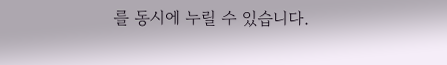를 동시에 누릴 수 있습니다.